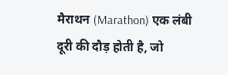मैराथन (Marathon) एक लंबी दूरी की दौड़ होती है, जो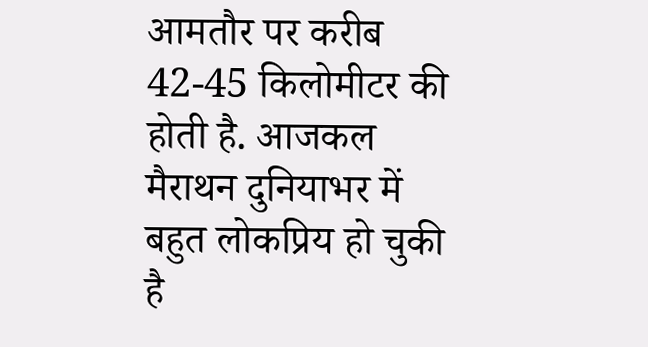आमतौर पर करीब 42-45 किलोमीटर की होती है. आजकल मैराथन दुनियाभर में बहुत लोकप्रिय हो चुकी है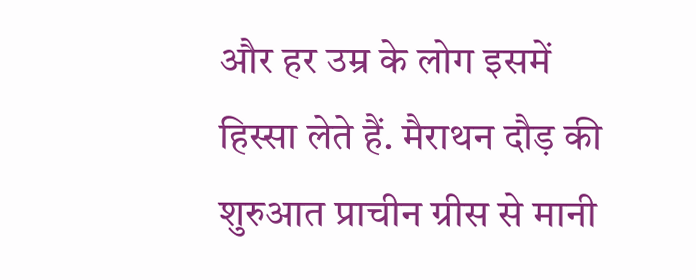और हर उम्र के लोग इसमें हिस्सा लेते हैं. मैराथन दौड़ की शुरुआत प्राचीन ग्रीस से मानी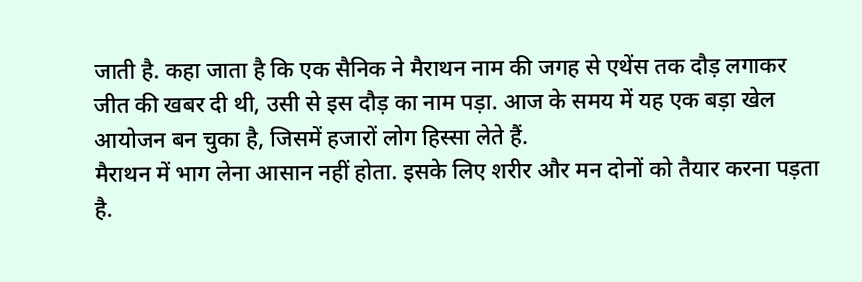जाती है. कहा जाता है कि एक सैनिक ने मैराथन नाम की जगह से एथेंस तक दौड़ लगाकर जीत की खबर दी थी, उसी से इस दौड़ का नाम पड़ा. आज के समय में यह एक बड़ा खेल आयोजन बन चुका है, जिसमें हजारों लोग हिस्सा लेते हैं.
मैराथन में भाग लेना आसान नहीं होता. इसके लिए शरीर और मन दोनों को तैयार करना पड़ता है.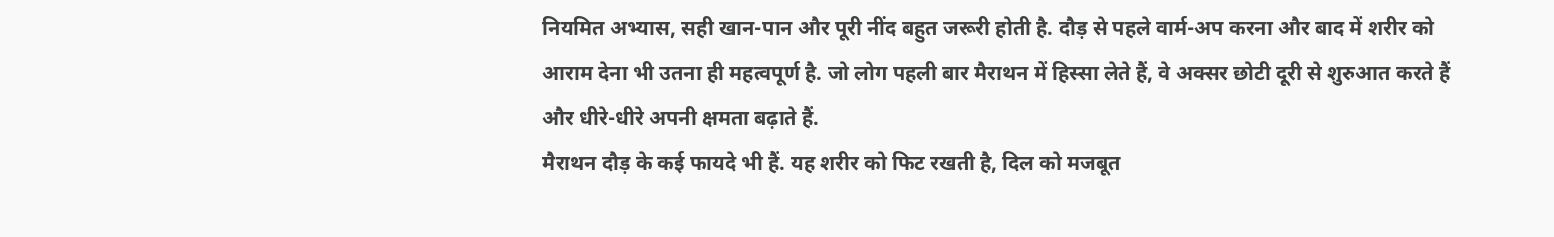नियमित अभ्यास, सही खान-पान और पूरी नींद बहुत जरूरी होती है. दौड़ से पहले वार्म-अप करना और बाद में शरीर को आराम देना भी उतना ही महत्वपूर्ण है. जो लोग पहली बार मैराथन में हिस्सा लेते हैं, वे अक्सर छोटी दूरी से शुरुआत करते हैं और धीरे-धीरे अपनी क्षमता बढ़ाते हैं.
मैराथन दौड़ के कई फायदे भी हैं. यह शरीर को फिट रखती है, दिल को मजबूत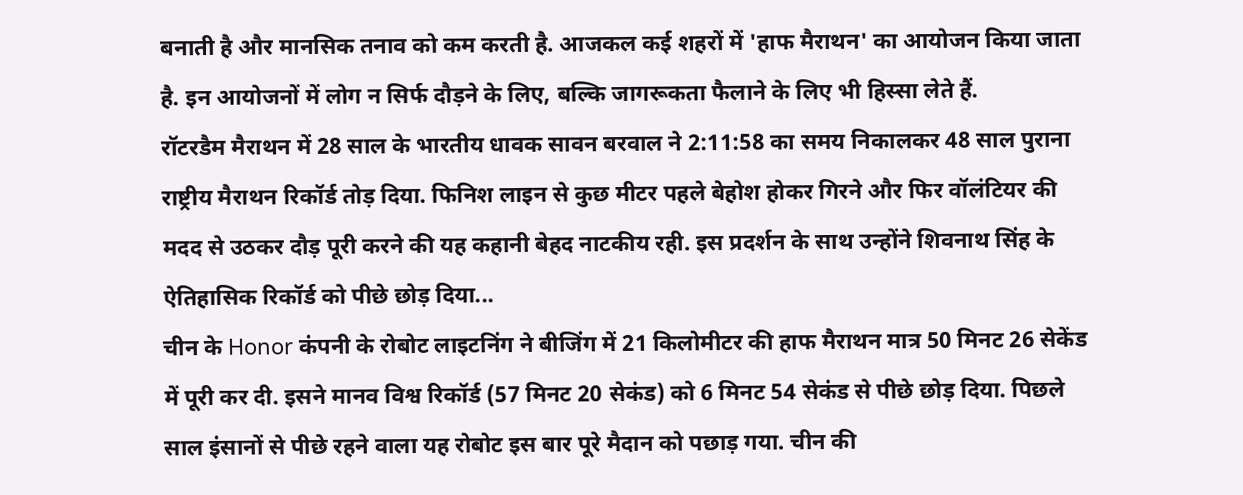बनाती है और मानसिक तनाव को कम करती है. आजकल कई शहरों में 'हाफ मैराथन' का आयोजन किया जाता है. इन आयोजनों में लोग न सिर्फ दौड़ने के लिए, बल्कि जागरूकता फैलाने के लिए भी हिस्सा लेते हैं.
रॉटरडैम मैराथन में 28 साल के भारतीय धावक सावन बरवाल ने 2:11:58 का समय निकालकर 48 साल पुराना राष्ट्रीय मैराथन रिकॉर्ड तोड़ दिया. फिनिश लाइन से कुछ मीटर पहले बेहोश होकर गिरने और फिर वॉलंटियर की मदद से उठकर दौड़ पूरी करने की यह कहानी बेहद नाटकीय रही. इस प्रदर्शन के साथ उन्होंने शिवनाथ सिंह के ऐतिहासिक रिकॉर्ड को पीछे छोड़ दिया...
चीन के Honor कंपनी के रोबोट लाइटनिंग ने बीजिंग में 21 किलोमीटर की हाफ मैराथन मात्र 50 मिनट 26 सेकेंड में पूरी कर दी. इसने मानव विश्व रिकॉर्ड (57 मिनट 20 सेकंड) को 6 मिनट 54 सेकंड से पीछे छोड़ दिया. पिछले साल इंसानों से पीछे रहने वाला यह रोबोट इस बार पूरे मैदान को पछाड़ गया. चीन की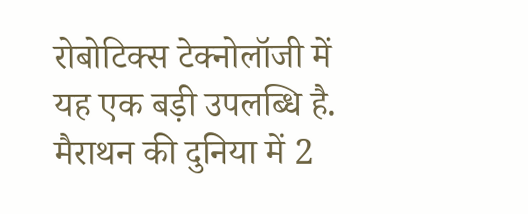रोबोटिक्स टेक्नोलॉजी में यह एक बड़ी उपलब्धि है.
मैराथन की दुनिया में 2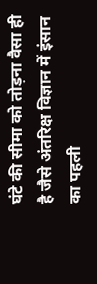घंटे की सीमा को तोड़ना वैसा ही है जैसे अंतरिक्ष विज्ञान में इंसान का पहली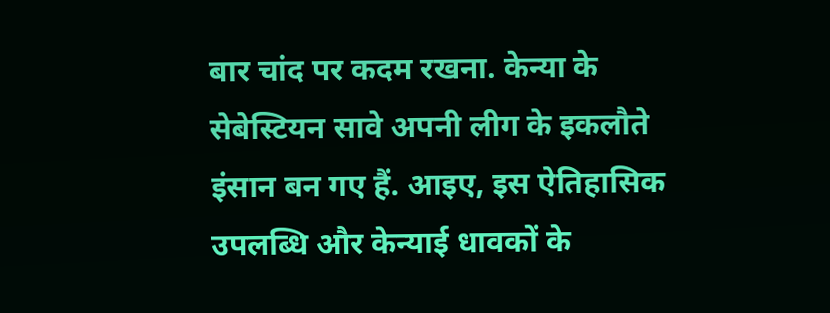बार चांद पर कदम रखना. केन्या के सेबेस्टियन सावे अपनी लीग के इकलौते इंसान बन गए हैं. आइए, इस ऐतिहासिक उपलब्धि और केन्याई धावकों के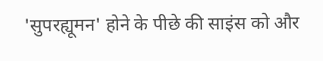'सुपरह्यूमन' होने के पीछे की साइंस को और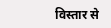विस्तार से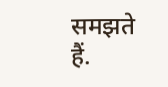समझते हैं.